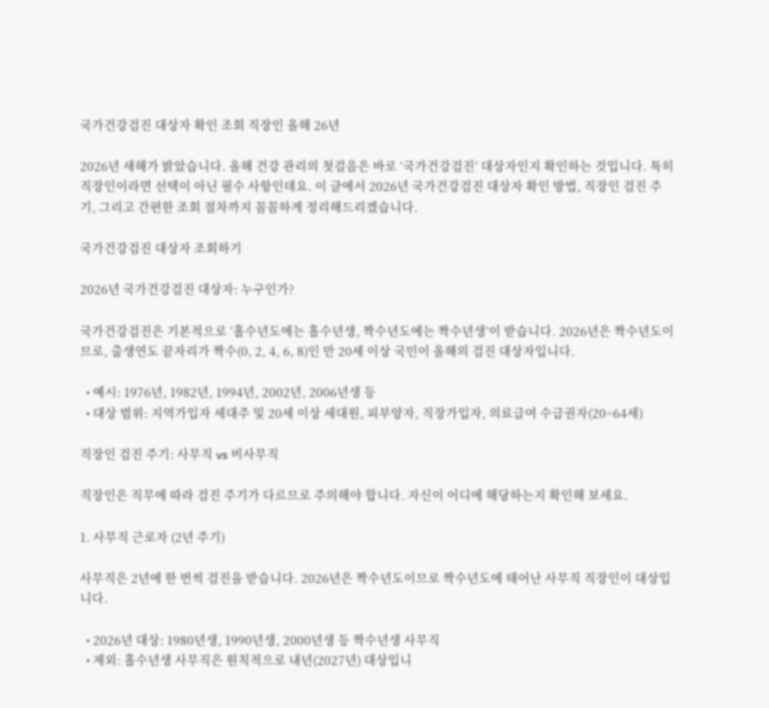국가건강검진 대상자 확인 조회 직장인 올해 26년

2026년 새해가 밝았습니다. 올해 건강 관리의 첫걸음은 바로 ‘국가건강검진’ 대상자인지 확인하는 것입니다. 특히 직장인이라면 선택이 아닌 필수 사항인데요. 이 글에서 2026년 국가건강검진 대상자 확인 방법, 직장인 검진 주기, 그리고 간편한 조회 절차까지 꼼꼼하게 정리해드리겠습니다.

국가건강검진 대상자 조회하기

2026년 국가건강검진 대상자: 누구인가?

국가건강검진은 기본적으로 ‘홀수년도에는 홀수년생, 짝수년도에는 짝수년생’이 받습니다. 2026년은 짝수년도이므로, 출생연도 끝자리가 짝수(0, 2, 4, 6, 8)인 만 20세 이상 국민이 올해의 검진 대상자입니다.

  • 예시: 1976년, 1982년, 1994년, 2002년, 2006년생 등
  • 대상 범위: 지역가입자 세대주 및 20세 이상 세대원, 피부양자, 직장가입자, 의료급여 수급권자(20~64세)

직장인 검진 주기: 사무직 vs 비사무직

직장인은 직무에 따라 검진 주기가 다르므로 주의해야 합니다. 자신이 어디에 해당하는지 확인해 보세요.

1. 사무직 근로자 (2년 주기)

사무직은 2년에 한 번씩 검진을 받습니다. 2026년은 짝수년도이므로 짝수년도에 태어난 사무직 직장인이 대상입니다.

  • 2026년 대상: 1980년생, 1990년생, 2000년생 등 짝수년생 사무직
  • 제외: 홀수년생 사무직은 원칙적으로 내년(2027년) 대상입니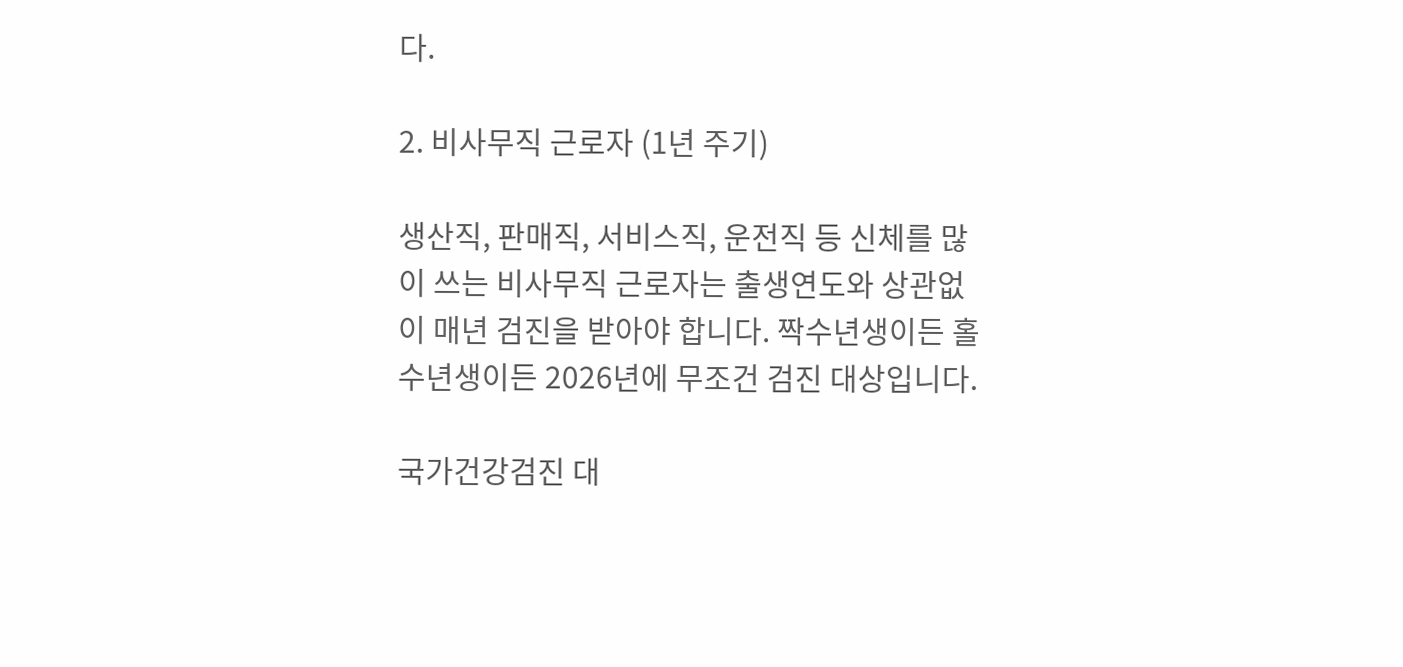다.

2. 비사무직 근로자 (1년 주기)

생산직, 판매직, 서비스직, 운전직 등 신체를 많이 쓰는 비사무직 근로자는 출생연도와 상관없이 매년 검진을 받아야 합니다. 짝수년생이든 홀수년생이든 2026년에 무조건 검진 대상입니다.

국가건강검진 대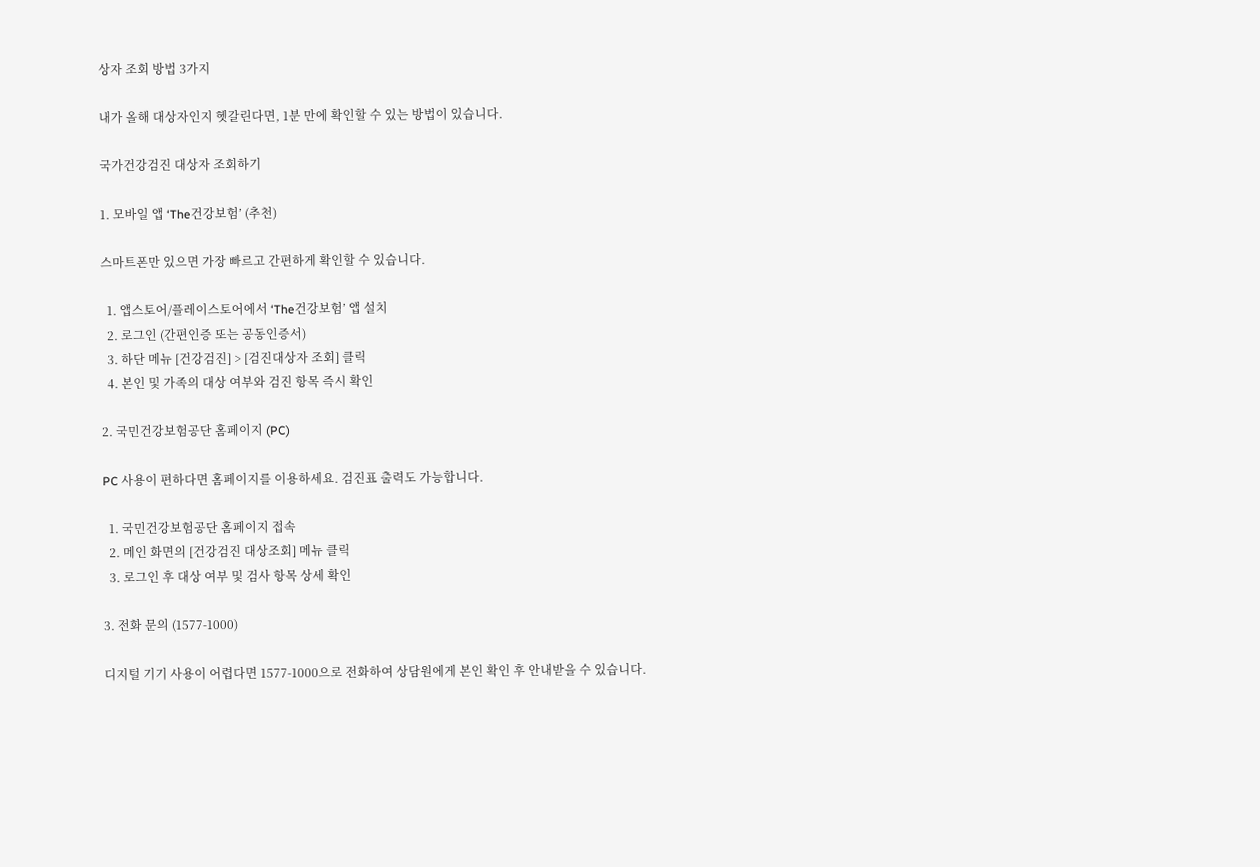상자 조회 방법 3가지

내가 올해 대상자인지 헷갈린다면, 1분 만에 확인할 수 있는 방법이 있습니다.

국가건강검진 대상자 조회하기

1. 모바일 앱 ‘The건강보험’ (추천)

스마트폰만 있으면 가장 빠르고 간편하게 확인할 수 있습니다.

  1. 앱스토어/플레이스토어에서 ‘The건강보험’ 앱 설치
  2. 로그인 (간편인증 또는 공동인증서)
  3. 하단 메뉴 [건강검진] > [검진대상자 조회] 클릭
  4. 본인 및 가족의 대상 여부와 검진 항목 즉시 확인

2. 국민건강보험공단 홈페이지 (PC)

PC 사용이 편하다면 홈페이지를 이용하세요. 검진표 출력도 가능합니다.

  1. 국민건강보험공단 홈페이지 접속
  2. 메인 화면의 [건강검진 대상조회] 메뉴 클릭
  3. 로그인 후 대상 여부 및 검사 항목 상세 확인

3. 전화 문의 (1577-1000)

디지털 기기 사용이 어렵다면 1577-1000으로 전화하여 상담원에게 본인 확인 후 안내받을 수 있습니다.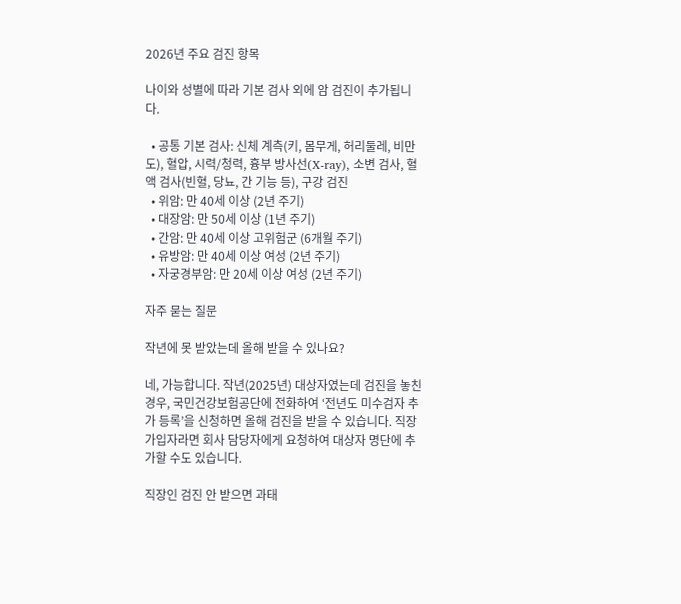2026년 주요 검진 항목

나이와 성별에 따라 기본 검사 외에 암 검진이 추가됩니다.

  • 공통 기본 검사: 신체 계측(키, 몸무게, 허리둘레, 비만도), 혈압, 시력/청력, 흉부 방사선(X-ray), 소변 검사, 혈액 검사(빈혈, 당뇨, 간 기능 등), 구강 검진
  • 위암: 만 40세 이상 (2년 주기)
  • 대장암: 만 50세 이상 (1년 주기)
  • 간암: 만 40세 이상 고위험군 (6개월 주기)
  • 유방암: 만 40세 이상 여성 (2년 주기)
  • 자궁경부암: 만 20세 이상 여성 (2년 주기)

자주 묻는 질문

작년에 못 받았는데 올해 받을 수 있나요?

네, 가능합니다. 작년(2025년) 대상자였는데 검진을 놓친 경우, 국민건강보험공단에 전화하여 ‘전년도 미수검자 추가 등록’을 신청하면 올해 검진을 받을 수 있습니다. 직장 가입자라면 회사 담당자에게 요청하여 대상자 명단에 추가할 수도 있습니다.

직장인 검진 안 받으면 과태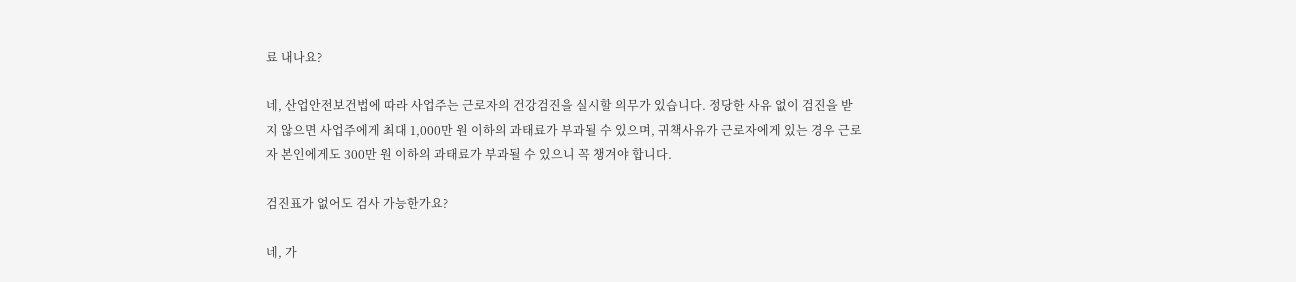료 내나요?

네, 산업안전보건법에 따라 사업주는 근로자의 건강검진을 실시할 의무가 있습니다. 정당한 사유 없이 검진을 받지 않으면 사업주에게 최대 1,000만 원 이하의 과태료가 부과될 수 있으며, 귀책사유가 근로자에게 있는 경우 근로자 본인에게도 300만 원 이하의 과태료가 부과될 수 있으니 꼭 챙겨야 합니다.

검진표가 없어도 검사 가능한가요?

네, 가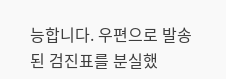능합니다. 우편으로 발송된 검진표를 분실했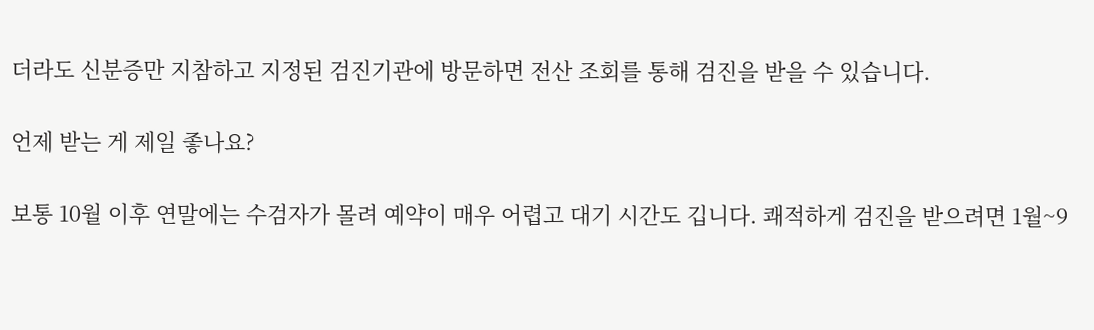더라도 신분증만 지참하고 지정된 검진기관에 방문하면 전산 조회를 통해 검진을 받을 수 있습니다.

언제 받는 게 제일 좋나요?

보통 10월 이후 연말에는 수검자가 몰려 예약이 매우 어렵고 대기 시간도 깁니다. 쾌적하게 검진을 받으려면 1월~9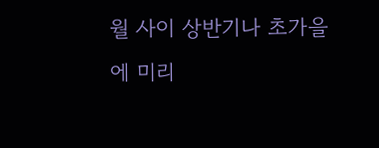월 사이 상반기나 초가을에 미리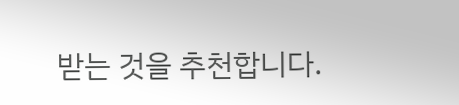받는 것을 추천합니다.